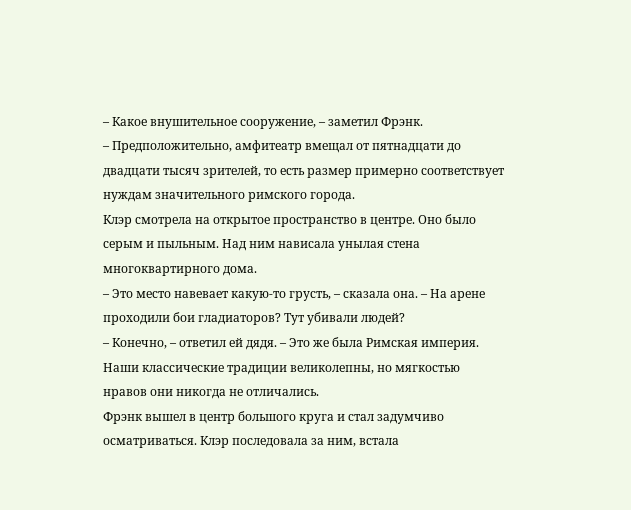– Какое внушительное сооружение, – заметил Фрэнк.
– Предположительно, амфитеатр вмещал от пятнадцати до двадцати тысяч зрителей, то есть размер примерно соответствует нуждам значительного римского города.
Клэр смотрела на открытое пространство в центре. Оно было серым и пыльным. Над ним нависала унылая стена многоквартирного дома.
– Это место навевает какую-то грусть, – сказала она. – На арене проходили бои гладиаторов? Тут убивали людей?
– Конечно, – ответил ей дядя. – Это же была Римская империя. Наши классические традиции великолепны, но мягкостью нравов они никогда не отличались.
Фрэнк вышел в центр большого круга и стал задумчиво осматриваться. Клэр последовала за ним, встала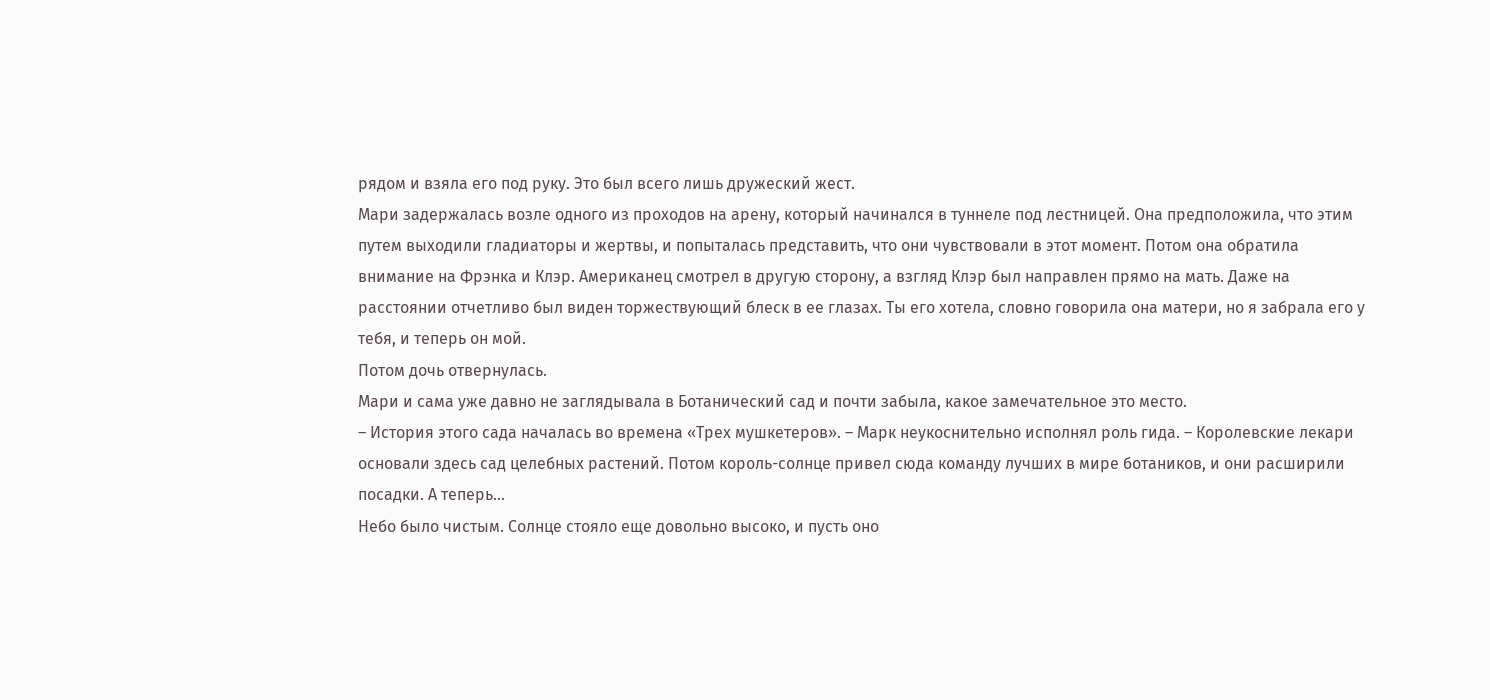рядом и взяла его под руку. Это был всего лишь дружеский жест.
Мари задержалась возле одного из проходов на арену, который начинался в туннеле под лестницей. Она предположила, что этим путем выходили гладиаторы и жертвы, и попыталась представить, что они чувствовали в этот момент. Потом она обратила внимание на Фрэнка и Клэр. Американец смотрел в другую сторону, а взгляд Клэр был направлен прямо на мать. Даже на расстоянии отчетливо был виден торжествующий блеск в ее глазах. Ты его хотела, словно говорила она матери, но я забрала его у тебя, и теперь он мой.
Потом дочь отвернулась.
Мари и сама уже давно не заглядывала в Ботанический сад и почти забыла, какое замечательное это место.
– История этого сада началась во времена «Трех мушкетеров». – Марк неукоснительно исполнял роль гида. – Королевские лекари основали здесь сад целебных растений. Потом король-солнце привел сюда команду лучших в мире ботаников, и они расширили посадки. А теперь…
Небо было чистым. Солнце стояло еще довольно высоко, и пусть оно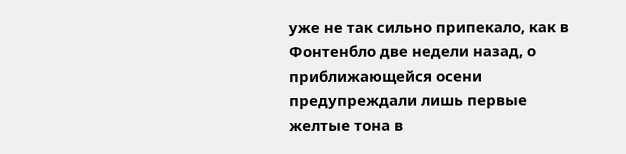уже не так сильно припекало, как в Фонтенбло две недели назад, о приближающейся осени предупреждали лишь первые желтые тона в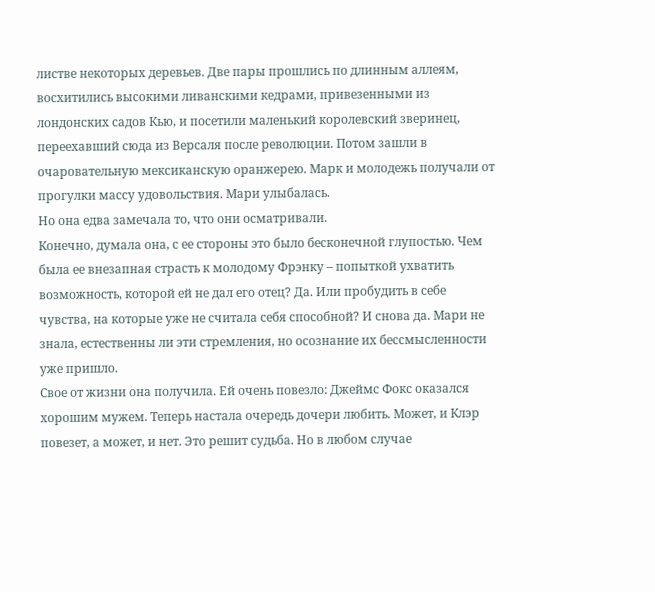листве некоторых деревьев. Две пары прошлись по длинным аллеям, восхитились высокими ливанскими кедрами, привезенными из лондонских садов Кью, и посетили маленький королевский зверинец, переехавший сюда из Версаля после революции. Потом зашли в очаровательную мексиканскую оранжерею. Марк и молодежь получали от прогулки массу удовольствия. Мари улыбалась.
Но она едва замечала то, что они осматривали.
Конечно, думала она, с ее стороны это было бесконечной глупостью. Чем была ее внезапная страсть к молодому Фрэнку – попыткой ухватить возможность, которой ей не дал его отец? Да. Или пробудить в себе чувства, на которые уже не считала себя способной? И снова да. Мари не знала, естественны ли эти стремления, но осознание их бессмысленности уже пришло.
Свое от жизни она получила. Ей очень повезло: Джеймс Фокс оказался хорошим мужем. Теперь настала очередь дочери любить. Может, и Клэр повезет, а может, и нет. Это решит судьба. Но в любом случае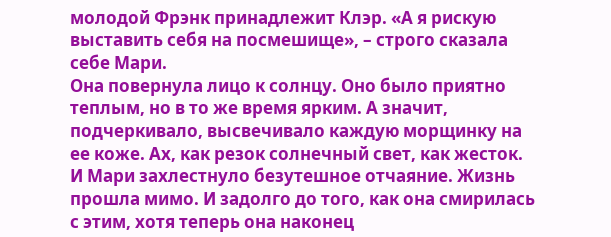молодой Фрэнк принадлежит Клэр. «А я рискую выставить себя на посмешище», – строго сказала себе Мари.
Она повернула лицо к солнцу. Оно было приятно теплым, но в то же время ярким. А значит, подчеркивало, высвечивало каждую морщинку на ее коже. Ах, как резок солнечный свет, как жесток.
И Мари захлестнуло безутешное отчаяние. Жизнь прошла мимо. И задолго до того, как она смирилась с этим, хотя теперь она наконец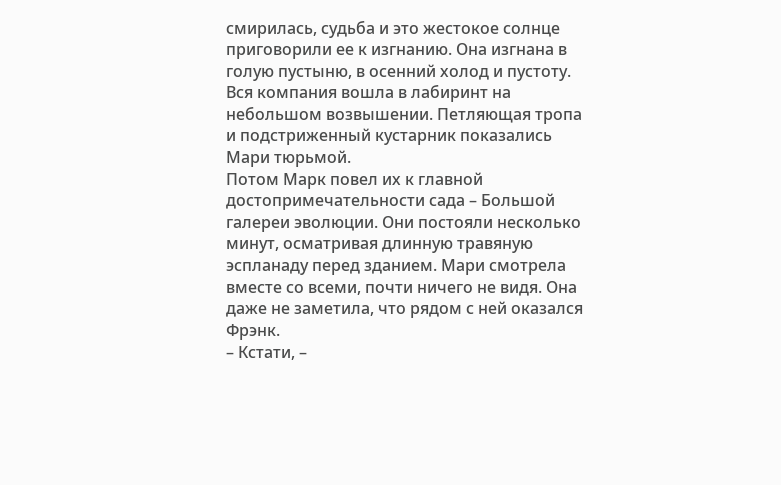смирилась, судьба и это жестокое солнце приговорили ее к изгнанию. Она изгнана в голую пустыню, в осенний холод и пустоту.
Вся компания вошла в лабиринт на небольшом возвышении. Петляющая тропа и подстриженный кустарник показались Мари тюрьмой.
Потом Марк повел их к главной достопримечательности сада – Большой галереи эволюции. Они постояли несколько минут, осматривая длинную травяную эспланаду перед зданием. Мари смотрела вместе со всеми, почти ничего не видя. Она даже не заметила, что рядом с ней оказался Фрэнк.
– Кстати, –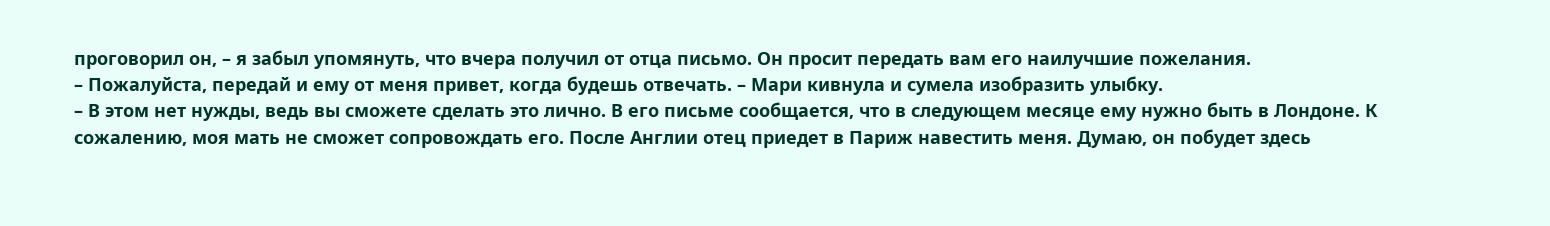проговорил он, – я забыл упомянуть, что вчера получил от отца письмо. Он просит передать вам его наилучшие пожелания.
– Пожалуйста, передай и ему от меня привет, когда будешь отвечать. – Мари кивнула и сумела изобразить улыбку.
– В этом нет нужды, ведь вы сможете сделать это лично. В его письме сообщается, что в следующем месяце ему нужно быть в Лондоне. К сожалению, моя мать не сможет сопровождать его. После Англии отец приедет в Париж навестить меня. Думаю, он побудет здесь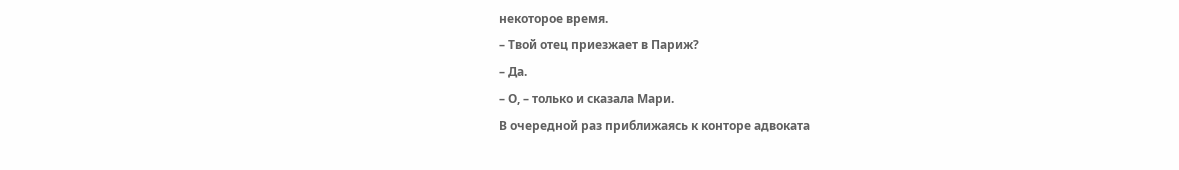некоторое время.
– Твой отец приезжает в Париж?
– Да.
– О, – только и сказала Мари.
В очередной раз приближаясь к конторе адвоката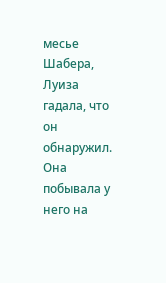месье Шабера, Луиза гадала, что он обнаружил. Она побывала у него на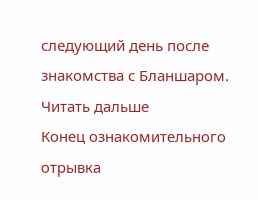следующий день после знакомства с Бланшаром.
Читать дальше
Конец ознакомительного отрывка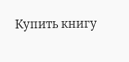Купить книгу